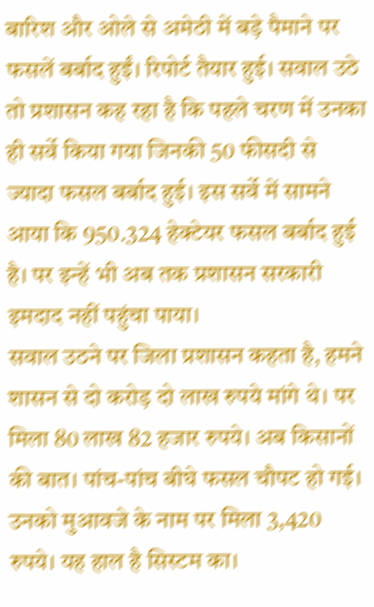बारिश और ओले से अमेठी में बड़े पैमाने पर फसलें बर्बाद हुईं। रिपोर्ट तैयार हुई। सवाल उठे तो प्रशासन कह रहा है कि पहले चरण में उनका ही सर्वे किया गया जिनकी 50 फीसदी से ज्यादा फसल बर्बाद हुई। इस सर्वे में सामने आया कि 950.324 हेक्टेयर फसल बर्बाद हुई है। पर इन्हें भी अब तक प्रशासन सरकारी इमदाद नहीं पहुंचा पाया।
सवाल उठने पर जिला प्रशासन कहता है, हमने शासन से दो करोड़ दो लाख रुपये मांगे थे। पर मिला 80 लाख 82 हजार रुपये। अब किसानों की बात। पांच-पांच बीघे फसल चौपट हो गई। उनको मुआवजे के नाम पर मिला 3,420 रुपये। यह हाल है सिस्टम का।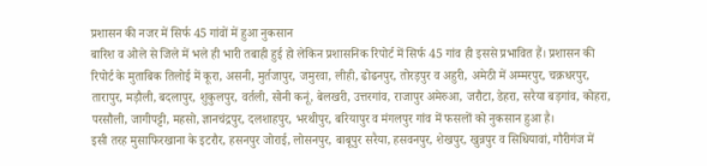प्रशासन की नजर में सिर्फ 45 गांवों में हुआ नुकसान
बारिश व ओले से जिले में भले ही भारी तबाही हुई हो लेकिन प्रशासनिक रिपोर्ट में सिर्फ 45 गांव ही इससे प्रभावित हैं। प्रशासन की रिपोर्ट के मुताबिक तिलोई में कूरा, असनी, मुर्तजापुर, जमुरवा, लीही, ढोढनपुर, तोरड़पुर व अहुरी, अमेठी में अम्मरपुर, चक्रधरपुर, तारापुर, मड़ौली, बदलापुर, शुकुलपुर, वर्तली, सोनी कनूं, बेलखरी, उत्तरगांव, राजापुर अमेरुआ, जरौटा, डेहरा, सरैया बड़गांव, कोहरा, परसौली, जागीपट्टी, महसो, ज्ञानचंद्रपुर, दलशाहपुर, भरथीपुर, बरियापुर व मंगलपुर गांव में फसलों को नुकसान हुआ है।
इसी तरह मुसाफिरखाना के इटरौर, हसनपुर जोराई, लोसनपुर, बाबूपुर सरैया, हसवनपुर, शेखपुर, खुन्नपुर व सिधियावां, गौरीगंज में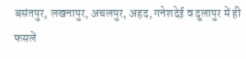बसंतपुर, लखनापुर, अचलपुर, अहद, गनेशदेई व दुलापुर में ही फसलें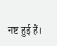नष्ट हुई हैं।